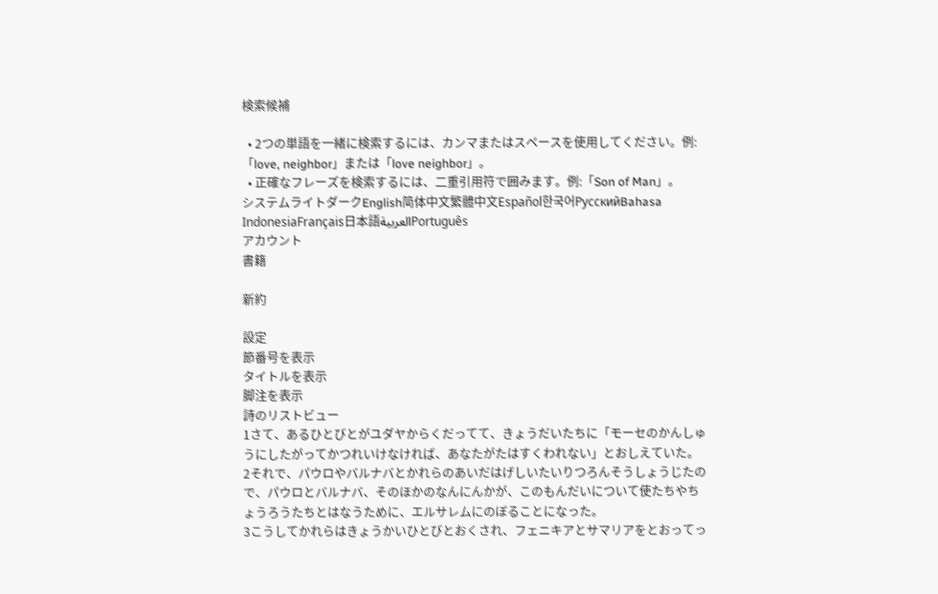検索候補

  • 2つの単語を一緒に検索するには、カンマまたはスペースを使用してください。例:「love, neighbor」または「love neighbor」。
  • 正確なフレーズを検索するには、二重引用符で囲みます。例:「Son of Man」。
システムライトダークEnglish简体中文繁體中文Español한국어РусскийBahasa IndonesiaFrançais日本語العربيةPortuguês
アカウント
書籍

新約

設定
節番号を表示
タイトルを表示
脚注を表示
詩のリストビュー
1さて、あるひとびとがユダヤからくだってて、きょうだいたちに「モーセのかんしゅうにしたがってかつれいけなければ、あなたがたはすくわれない」とおしえていた。
2それで、パウロやバルナバとかれらのあいだはげしいたいりつろんそうしょうじたので、パウロとバルナバ、そのほかのなんにんかが、このもんだいについて使たちやちょうろうたちとはなうために、エルサレムにのぼることになった。
3こうしてかれらはきょうかいひとびとおくされ、フェニキアとサマリアをとおってっ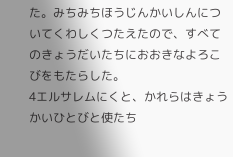た。みちみちほうじんかいしんについてくわしくつたえたので、すべてのきょうだいたちにおおきなよろこびをもたらした。
4エルサレムにくと、かれらはきょうかいひとびと使たち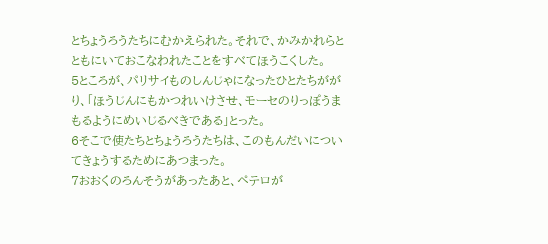とちょうろうたちにむかえられた。それで、かみかれらとともにいておこなわれたことをすべてほうこくした。
5ところが、パリサイものしんじゃになったひとたちががり、「ほうじんにもかつれいけさせ、モーセのりっぽうまもるようにめいじるべきである」とった。
6そこで使たちとちょうろうたちは、このもんだいについてきょうするためにあつまった。
7おおくのろんそうがあったあと、ペテロが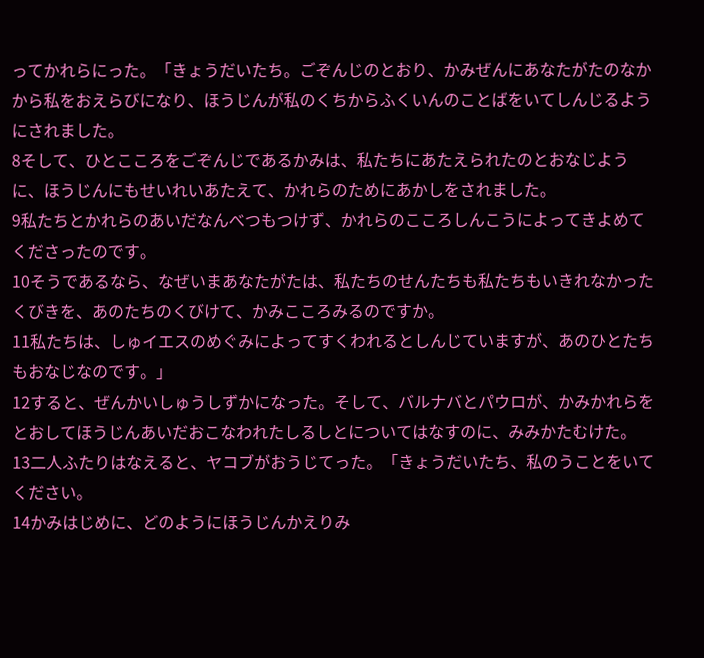ってかれらにった。「きょうだいたち。ごぞんじのとおり、かみぜんにあなたがたのなかから私をおえらびになり、ほうじんが私のくちからふくいんのことばをいてしんじるようにされました。
8そして、ひとこころをごぞんじであるかみは、私たちにあたえられたのとおなじように、ほうじんにもせいれいあたえて、かれらのためにあかしをされました。
9私たちとかれらのあいだなんべつもつけず、かれらのこころしんこうによってきよめてくださったのです。
10そうであるなら、なぜいまあなたがたは、私たちのせんたちも私たちもいきれなかったくびきを、あのたちのくびけて、かみこころみるのですか。
11私たちは、しゅイエスのめぐみによってすくわれるとしんじていますが、あのひとたちもおなじなのです。」
12すると、ぜんかいしゅうしずかになった。そして、バルナバとパウロが、かみかれらをとおしてほうじんあいだおこなわれたしるしとについてはなすのに、みみかたむけた。
13二人ふたりはなえると、ヤコブがおうじてった。「きょうだいたち、私のうことをいてください。
14かみはじめに、どのようにほうじんかえりみ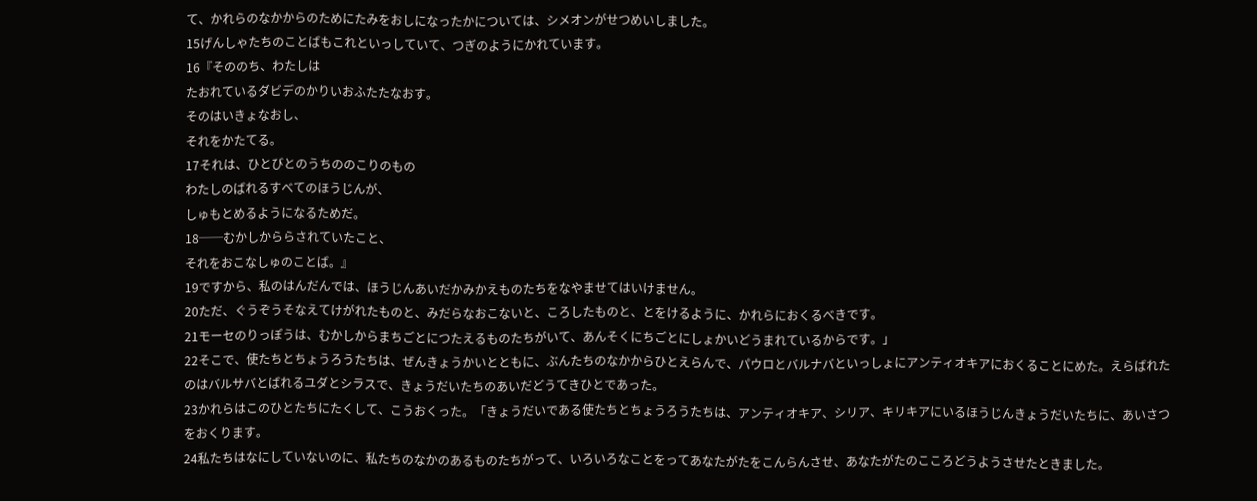て、かれらのなかからのためにたみをおしになったかについては、シメオンがせつめいしました。
15げんしゃたちのことばもこれといっしていて、つぎのようにかれています。
16『そののち、わたしは
たおれているダビデのかりいおふたたなおす。
そのはいきょなおし、
それをかたてる。
17それは、ひとびとのうちののこりのもの
わたしのばれるすべてのほうじんが、
しゅもとめるようになるためだ。
18──むかしかららされていたこと、
それをおこなしゅのことば。』
19ですから、私のはんだんでは、ほうじんあいだかみかえものたちをなやませてはいけません。
20ただ、ぐうぞうそなえてけがれたものと、みだらなおこないと、ころしたものと、とをけるように、かれらにおくるべきです。
21モーセのりっぽうは、むかしからまちごとにつたえるものたちがいて、あんそくにちごとにしょかいどうまれているからです。」
22そこで、使たちとちょうろうたちは、ぜんきょうかいとともに、ぶんたちのなかからひとえらんで、パウロとバルナバといっしょにアンティオキアにおくることにめた。えらばれたのはバルサバとばれるユダとシラスで、きょうだいたちのあいだどうてきひとであった。
23かれらはこのひとたちにたくして、こうおくった。「きょうだいである使たちとちょうろうたちは、アンティオキア、シリア、キリキアにいるほうじんきょうだいたちに、あいさつをおくります。
24私たちはなにしていないのに、私たちのなかのあるものたちがって、いろいろなことをってあなたがたをこんらんさせ、あなたがたのこころどうようさせたときました。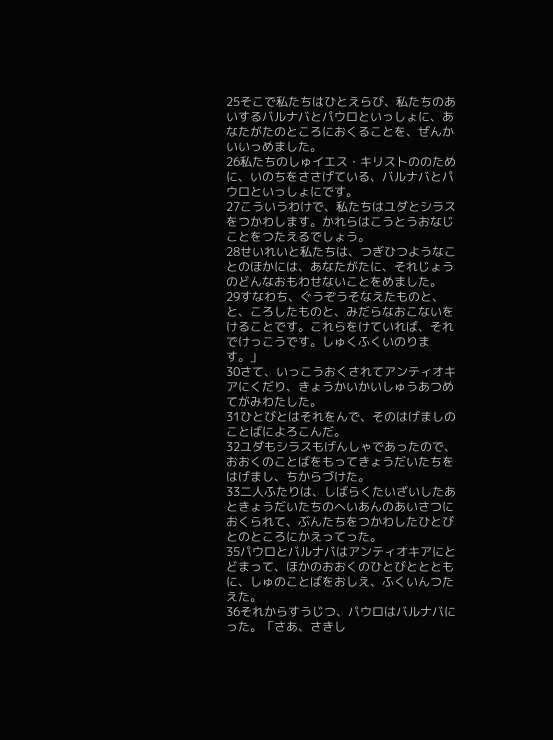25そこで私たちはひとえらび、私たちのあいするバルナバとパウロといっしょに、あなたがたのところにおくることを、ぜんかいいっめました。
26私たちのしゅイエス・キリストののために、いのちをささげている、バルナバとパウロといっしょにです。
27こういうわけで、私たちはユダとシラスをつかわします。かれらはこうとうおなじことをつたえるでしょう。
28せいれいと私たちは、つぎひつようなことのほかには、あなたがたに、それじょうのどんなおもわせないことをめました。
29すなわち、ぐうぞうそなえたものと、と、ころしたものと、みだらなおこないをけることです。これらをけていれば、それでけっこうです。しゅくふくいのります。」
30さて、いっこうおくされてアンティオキアにくだり、きょうかいかいしゅうあつめてがみわたした。
31ひとびとはそれをんで、そのはげましのことばによろこんだ。
32ユダもシラスもげんしゃであったので、おおくのことばをもってきょうだいたちをはげまし、ちからづけた。
33二人ふたりは、しばらくたいざいしたあときょうだいたちのへいあんのあいさつにおくられて、ぶんたちをつかわしたひとびとのところにかえってった。
35パウロとバルナバはアンティオキアにとどまって、ほかのおおくのひとびととともに、しゅのことばをおしえ、ふくいんつたえた。
36それからすうじつ、パウロはバルナバにった。「さあ、さきし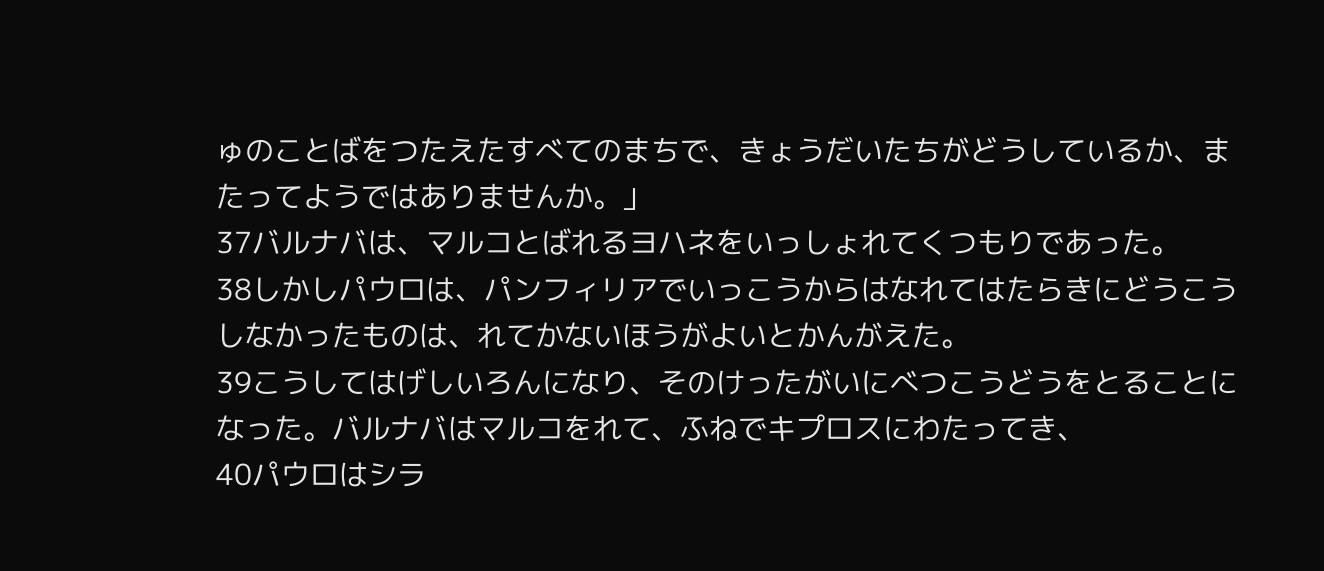ゅのことばをつたえたすべてのまちで、きょうだいたちがどうしているか、またってようではありませんか。」
37バルナバは、マルコとばれるヨハネをいっしょれてくつもりであった。
38しかしパウロは、パンフィリアでいっこうからはなれてはたらきにどうこうしなかったものは、れてかないほうがよいとかんがえた。
39こうしてはげしいろんになり、そのけったがいにべつこうどうをとることになった。バルナバはマルコをれて、ふねでキプロスにわたってき、
40パウロはシラ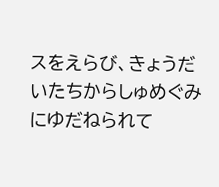スをえらび、きょうだいたちからしゅめぐみにゆだねられて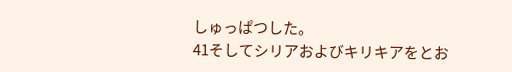しゅっぱつした。
41そしてシリアおよびキリキアをとお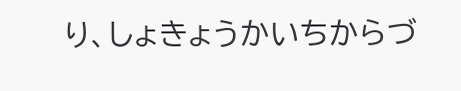り、しょきょうかいちからづ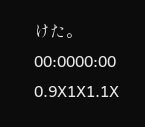けた。
00:0000:00
0.9X1X1.1X